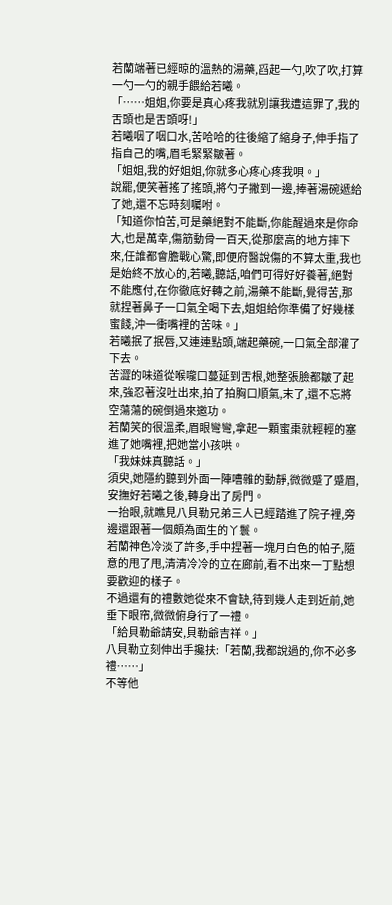若蘭端著已經晾的溫熱的湯藥,舀起一勺,吹了吹,打算一勺一勺的親手餵給若曦。
「……姐姐,你要是真心疼我就別讓我遭這罪了,我的舌頭也是舌頭呀!」
若曦咽了咽口水,苦哈哈的往後縮了縮身子,伸手指了指自己的嘴,眉毛緊緊皺著。
「姐姐,我的好姐姐,你就多心疼心疼我唄。」
說罷,便笑著搖了搖頭,將勺子撇到一邊,捧著湯碗遞給了她,還不忘時刻囑咐。
「知道你怕苦,可是藥絕對不能斷,你能醒過來是你命大,也是萬幸,傷筋動骨一百天,從那麼高的地方摔下來,任誰都會膽戰心驚,即便府醫說傷的不算太重,我也是始終不放心的,若曦,聽話,咱們可得好好養著,絕對不能應付,在你徹底好轉之前,湯藥不能斷,覺得苦,那就捏著鼻子一口氣全喝下去,姐姐給你準備了好幾樣蜜餞,沖一衝嘴裡的苦味。」
若曦抿了抿唇,又連連點頭,端起藥碗,一口氣全部灌了下去。
苦澀的味道從喉嚨口蔓延到舌根,她整張臉都皺了起來,強忍著沒吐出來,拍了拍胸口順氣,末了,還不忘將空蕩蕩的碗倒過來邀功。
若蘭笑的很溫柔,眉眼彎彎,拿起一顆蜜棗就輕輕的塞進了她嘴裡,把她當小孩哄。
「我妹妹真聽話。」
須臾,她隱約聽到外面一陣嘈雜的動靜,微微蹙了蹙眉,安撫好若曦之後,轉身出了房門。
一抬眼,就瞧見八貝勒兄弟三人已經踏進了院子裡,旁邊還跟著一個頗為面生的丫鬟。
若蘭神色冷淡了許多,手中捏著一塊月白色的帕子,隨意的甩了甩,清清冷冷的立在廊前,看不出來一丁點想要歡迎的樣子。
不過還有的禮數她從來不會缺,待到幾人走到近前,她垂下眼帘,微微俯身行了一禮。
「給貝勒爺請安,貝勒爺吉祥。」
八貝勒立刻伸出手攙扶:「若蘭,我都說過的,你不必多禮……」
不等他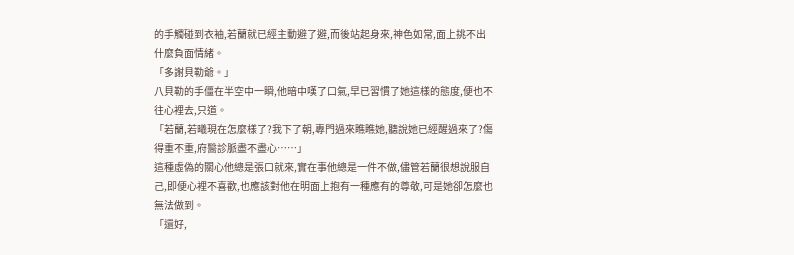的手觸碰到衣袖,若蘭就已經主動避了避,而後站起身來,神色如常,面上挑不出什麼負面情緒。
「多謝貝勒爺。」
八貝勒的手僵在半空中一瞬,他暗中嘆了口氣,早已習慣了她這樣的態度,便也不往心裡去,只道。
「若蘭,若曦現在怎麼樣了?我下了朝,專門過來瞧瞧她,聽說她已經醒過來了?傷得重不重,府醫診脈盡不盡心……」
這種虛偽的關心他總是張口就來,實在事他總是一件不做,儘管若蘭很想說服自己,即便心裡不喜歡,也應該對他在明面上抱有一種應有的尊敬,可是她卻怎麼也無法做到。
「還好,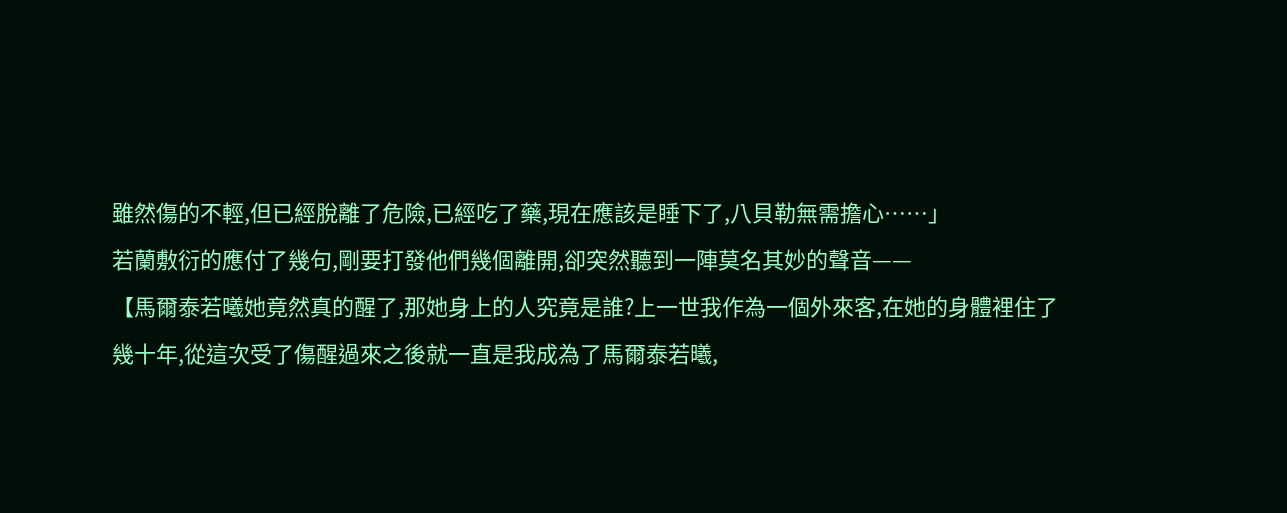雖然傷的不輕,但已經脫離了危險,已經吃了藥,現在應該是睡下了,八貝勒無需擔心……」
若蘭敷衍的應付了幾句,剛要打發他們幾個離開,卻突然聽到一陣莫名其妙的聲音——
【馬爾泰若曦她竟然真的醒了,那她身上的人究竟是誰?上一世我作為一個外來客,在她的身體裡住了幾十年,從這次受了傷醒過來之後就一直是我成為了馬爾泰若曦,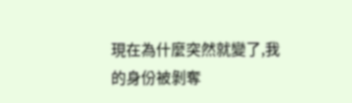現在為什麼突然就變了,我的身份被剝奪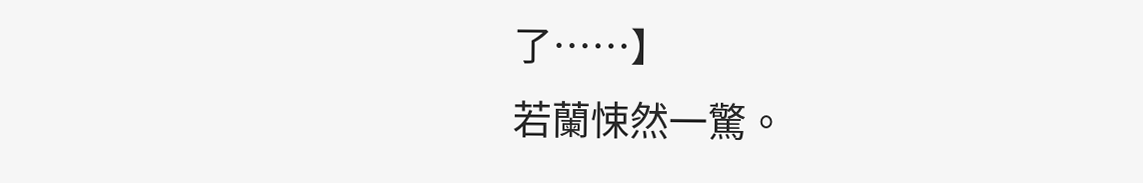了……】
若蘭悚然一驚。